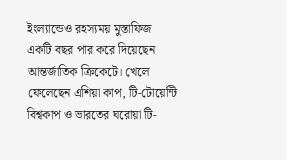ইংল্যান্ডেও রহস্যময় মুস্তাফিজ
একটি বছর পার করে দিয়েছেন আন্তর্জাতিক ক্রিকেটে। খেলে ফেলেছেন এশিয়া কাপ, টি-টোয়েন্টি বিশ্বকাপ ও ভারতের ঘরোয়া টি-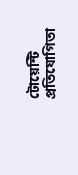টোয়েন্টি প্রতিযোগিতা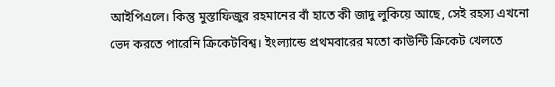আইপিএলে। কিন্তু মুস্তাফিজুর রহমানের বাঁ হাতে কী জাদু লুকিয়ে আছে, সেই রহস্য এখনো ভেদ করতে পারেনি ক্রিকেটবিশ্ব। ইংল্যান্ডে প্রথমবারের মতো কাউন্টি ক্রিকেট খেলতে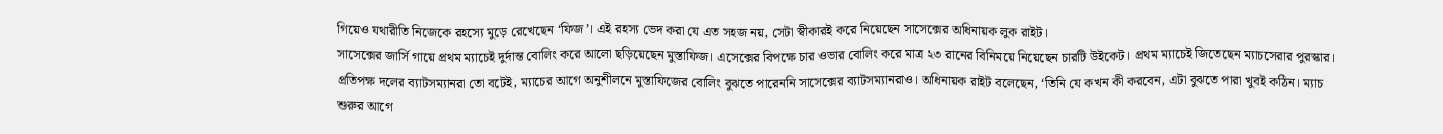গিয়েও যথারীতি নিজেকে রহস্যে মুড়ে রেখেছেন ‘ফিজ’। এই রহস্য ভেদ করা যে এত সহজ নয়, সেটা স্বীকারই করে নিয়েছেন সাসেক্সের অধিনায়ক লুক রাইট।
সাসেক্সের জার্সি গায়ে প্রথম ম্যাচেই দুর্দান্ত বোলিং করে আলো ছড়িয়েছেন মুস্তাফিজ। এসেক্সের বিপক্ষে চার ওভার বোলিং করে মাত্র ২৩ রানের বিনিময়ে নিয়েছেন চারটি উইকেট। প্রথম ম্যাচেই জিতেছেন ম্যাচসেরার পুরস্কার। প্রতিপক্ষ দলের ব্যাটসম্যানরা তো বটেই, ম্যাচের আগে অনুশীলনে মুস্তাফিজের বোলিং বুঝতে পারেননি সাসেক্সের ব্যাটসম্যানরাও। অধিনায়ক রাইট বলেছেন, ‘তিনি যে কখন কী করবেন, এটা বুঝতে পারা খুবই কঠিন। ম্যাচ শুরুর আগে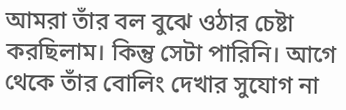আমরা তাঁর বল বুঝে ওঠার চেষ্টা করছিলাম। কিন্তু সেটা পারিনি। আগে থেকে তাঁর বোলিং দেখার সুযোগ না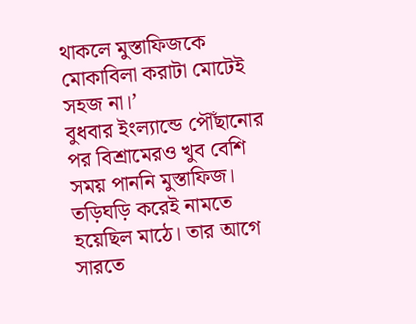থাকলে মুস্তাফিজকে মোকাবিলা করাটা মোটেই সহজ না।’
বুধবার ইংল্যান্ডে পৌঁছানোর পর বিশ্রামেরও খুব বেশি সময় পাননি মুস্তাফিজ। তড়িঘড়ি করেই নামতে হয়েছিল মাঠে। তার আগে সারতে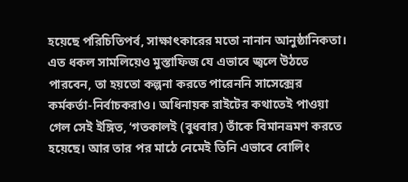হয়েছে পরিচিতিপর্ব, সাক্ষাৎকারের মতো নানান আনুষ্ঠানিকতা। এত ধকল সামলিয়েও মুস্তাফিজ যে এভাবে জ্বলে উঠতে পারবেন, তা হয়তো কল্পনা করতে পারেননি সাসেক্সের কর্মকর্তা-নির্বাচকরাও। অধিনায়ক রাইটের কথাতেই পাওয়া গেল সেই ইঙ্গিত, ‘গতকালই (বুধবার) তাঁকে বিমানভ্রমণ করতে হয়েছে। আর তার পর মাঠে নেমেই তিনি এভাবে বোলিং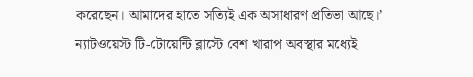করেছেন। আমাদের হাতে সত্যিই এক অসাধারণ প্রতিভা আছে।’
ন্যাটওয়েস্ট টি-টোয়েন্টি ব্লাস্টে বেশ খারাপ অবস্থার মধ্যেই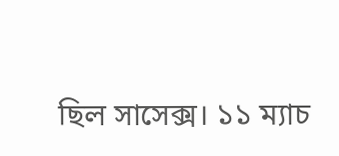ছিল সাসেক্স। ১১ ম্যাচ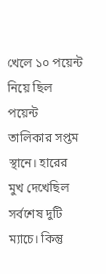খেলে ১০ পয়েন্ট নিয়ে ছিল পয়েন্ট তালিকার সপ্তম স্থানে। হারের মুখ দেখেছিল সর্বশেষ দুটি ম্যাচে। কিন্তু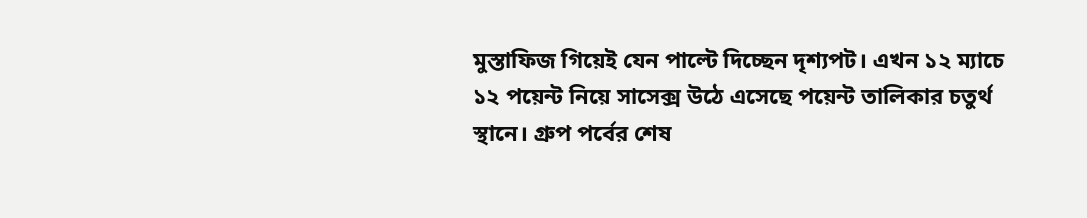মুস্তাফিজ গিয়েই যেন পাল্টে দিচ্ছেন দৃশ্যপট। এখন ১২ ম্যাচে ১২ পয়েন্ট নিয়ে সাসেক্স উঠে এসেছে পয়েন্ট তালিকার চতুর্থ স্থানে। গ্রুপ পর্বের শেষ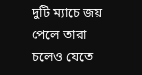দুটি ম্যাচে জয় পেলে তারা চলেও যেতে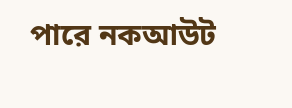পারে নকআউট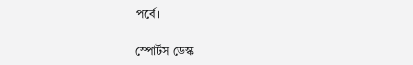পর্বে।

স্পোর্টস ডেস্ক